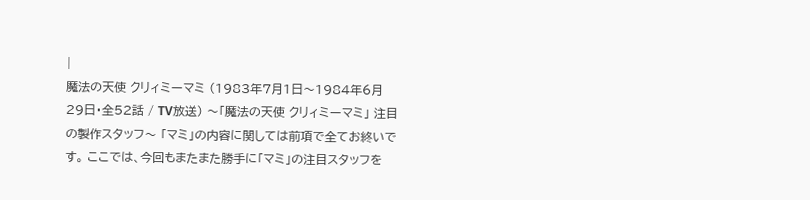|
魔法の天使 クリィミーマミ (1983年7月1日〜1984年6月29日・全52話 / TV放送) 〜「魔法の天使 クリィミーマミ」 注目の製作スタッフ〜 「マミ」の内容に関しては前項で全てお終いです。 ここでは、今回もまたまた勝手に「マミ」の注目スタッフを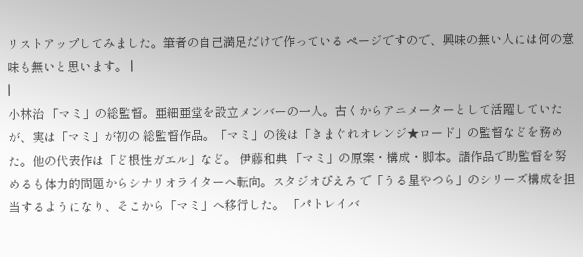リストアップしてみました。筆者の自己満足だけで作っている ページですので、興味の無い人には何の意味も無いと思います。 |
|
小林治 「マミ」の総監督。亜細亜堂を設立メンバーの一人。古くからアニメーターとして活躍していたが、実は「マミ」が初の 総監督作品。「マミ」の後は「きまぐれオレンジ★ロード」の監督などを務めた。他の代表作は「ど根性ガエル」など。 伊藤和典 「マミ」の原案・構成・脚本。諸作品で助監督を努めるも体力的問題からシナリオライターへ転向。スタジオぴえろ で「うる星やつら」のシリーズ構成を担当するようになり、そこから「マミ」へ移行した。 「パトレイバ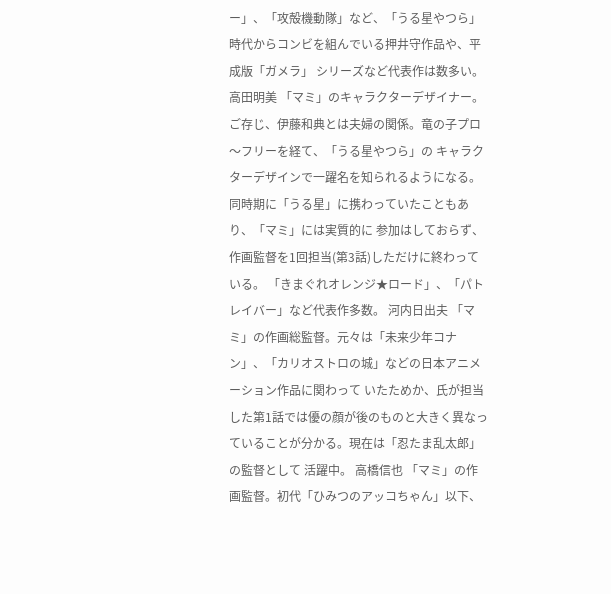ー」、「攻殻機動隊」など、「うる星やつら」時代からコンビを組んでいる押井守作品や、平成版「ガメラ」 シリーズなど代表作は数多い。 高田明美 「マミ」のキャラクターデザイナー。ご存じ、伊藤和典とは夫婦の関係。竜の子プロ〜フリーを経て、「うる星やつら」の キャラクターデザインで一躍名を知られるようになる。同時期に「うる星」に携わっていたこともあり、「マミ」には実質的に 参加はしておらず、作画監督を1回担当(第3話)しただけに終わっている。 「きまぐれオレンジ★ロード」、「パトレイバー」など代表作多数。 河内日出夫 「マミ」の作画総監督。元々は「未来少年コナン」、「カリオストロの城」などの日本アニメーション作品に関わって いたためか、氏が担当した第1話では優の顔が後のものと大きく異なっていることが分かる。現在は「忍たま乱太郎」の監督として 活躍中。 高橋信也 「マミ」の作画監督。初代「ひみつのアッコちゃん」以下、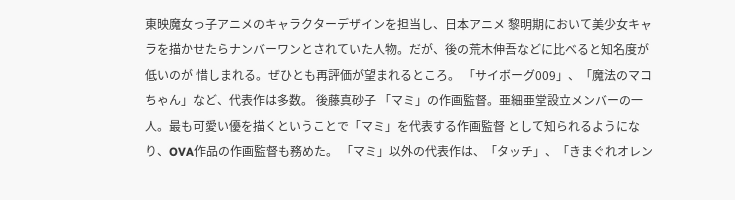東映魔女っ子アニメのキャラクターデザインを担当し、日本アニメ 黎明期において美少女キャラを描かせたらナンバーワンとされていた人物。だが、後の荒木伸吾などに比べると知名度が低いのが 惜しまれる。ぜひとも再評価が望まれるところ。 「サイボーグ009」、「魔法のマコちゃん」など、代表作は多数。 後藤真砂子 「マミ」の作画監督。亜細亜堂設立メンバーの一人。最も可愛い優を描くということで「マミ」を代表する作画監督 として知られるようになり、OVA作品の作画監督も務めた。 「マミ」以外の代表作は、「タッチ」、「きまぐれオレン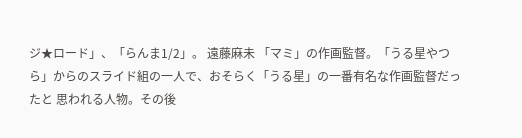ジ★ロード」、「らんま1/2」。 遠藤麻未 「マミ」の作画監督。「うる星やつら」からのスライド組の一人で、おそらく「うる星」の一番有名な作画監督だったと 思われる人物。その後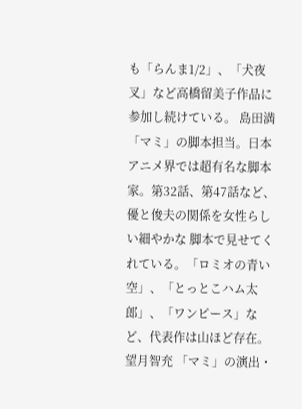も「らんま1/2」、「犬夜叉」など高橋留美子作品に参加し続けている。 島田満 「マミ」の脚本担当。日本アニメ界では超有名な脚本家。第32話、第47話など、優と俊夫の関係を女性らしい細やかな 脚本で見せてくれている。「ロミオの青い空」、「とっとこハム太郎」、「ワンピース」など、代表作は山ほど存在。 望月智充 「マミ」の演出・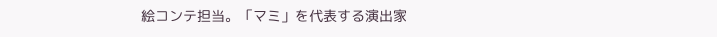絵コンテ担当。「マミ」を代表する演出家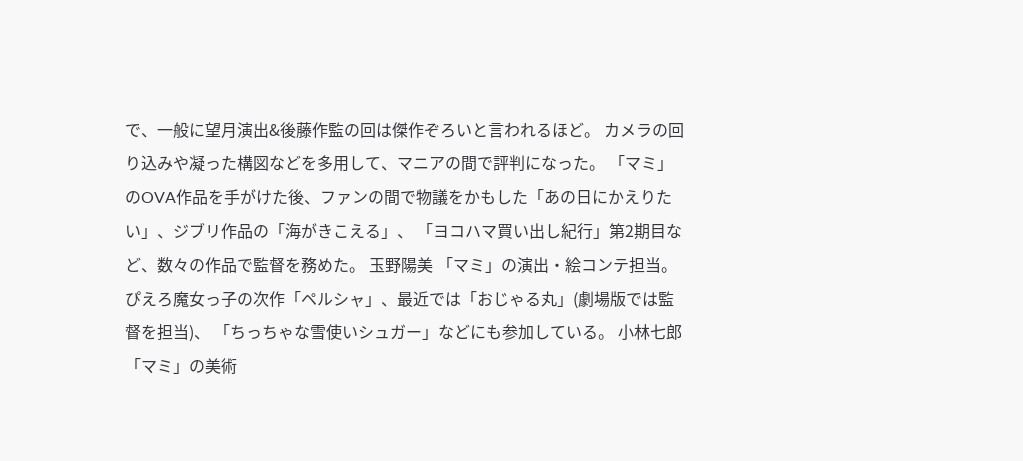で、一般に望月演出&後藤作監の回は傑作ぞろいと言われるほど。 カメラの回り込みや凝った構図などを多用して、マニアの間で評判になった。 「マミ」のOVA作品を手がけた後、ファンの間で物議をかもした「あの日にかえりたい」、ジブリ作品の「海がきこえる」、 「ヨコハマ買い出し紀行」第2期目など、数々の作品で監督を務めた。 玉野陽美 「マミ」の演出・絵コンテ担当。ぴえろ魔女っ子の次作「ペルシャ」、最近では「おじゃる丸」(劇場版では監督を担当)、 「ちっちゃな雪使いシュガー」などにも参加している。 小林七郎 「マミ」の美術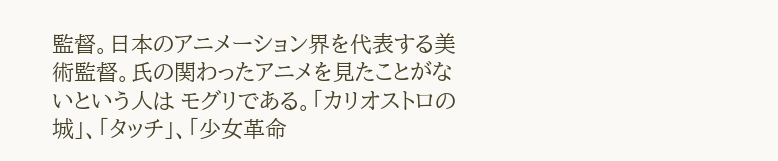監督。日本のアニメーション界を代表する美術監督。氏の関わったアニメを見たことがないという人は モグリである。「カリオストロの城」、「タッチ」、「少女革命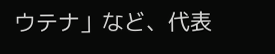ウテナ」など、代表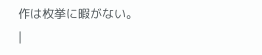作は枚挙に暇がない。 |